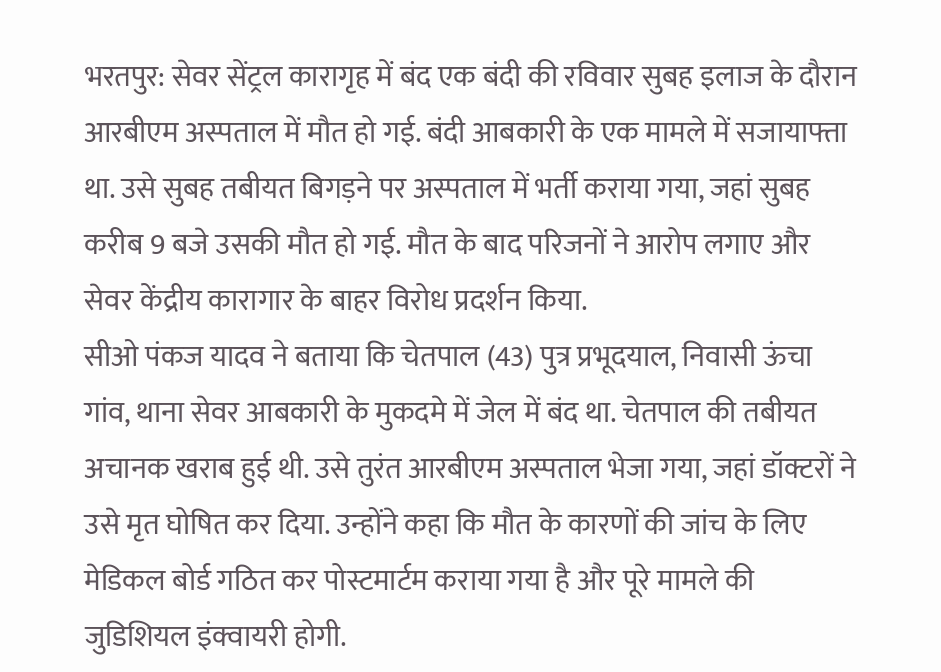भरतपुर: सेवर सेंट्रल कारागृह में बंद एक बंदी की रविवार सुबह इलाज के दौरान आरबीएम अस्पताल में मौत हो गई. बंदी आबकारी के एक मामले में सजायाफ्ता था. उसे सुबह तबीयत बिगड़ने पर अस्पताल में भर्ती कराया गया, जहां सुबह करीब 9 बजे उसकी मौत हो गई. मौत के बाद परिजनों ने आरोप लगाए और सेवर केंद्रीय कारागार के बाहर विरोध प्रदर्शन किया.
सीओ पंकज यादव ने बताया कि चेतपाल (43) पुत्र प्रभूदयाल, निवासी ऊंचा गांव, थाना सेवर आबकारी के मुकदमे में जेल में बंद था. चेतपाल की तबीयत अचानक खराब हुई थी. उसे तुरंत आरबीएम अस्पताल भेजा गया, जहां डॉक्टरों ने उसे मृत घोषित कर दिया. उन्होंने कहा कि मौत के कारणों की जांच के लिए मेडिकल बोर्ड गठित कर पोस्टमार्टम कराया गया है और पूरे मामले की जुडिशियल इंक्वायरी होगी.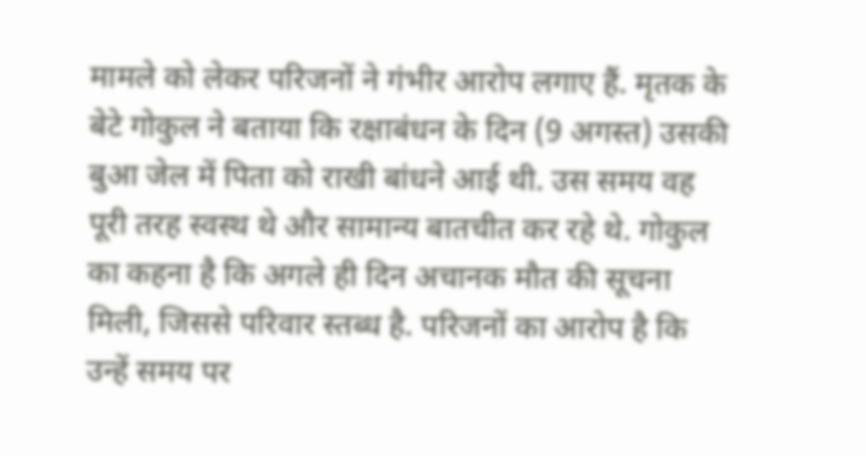मामले को लेकर परिजनों ने गंभीर आरोप लगाए हैं. मृतक के बेटे गोकुल ने बताया कि रक्षाबंधन के दिन (9 अगस्त) उसकी बुआ जेल में पिता को राखी बांधने आई थी. उस समय वह पूरी तरह स्वस्थ थे और सामान्य बातचीत कर रहे थे. गोकुल का कहना है कि अगले ही दिन अचानक मौत की सूचना मिली, जिससे परिवार स्तब्ध है. परिजनों का आरोप है कि उन्हें समय पर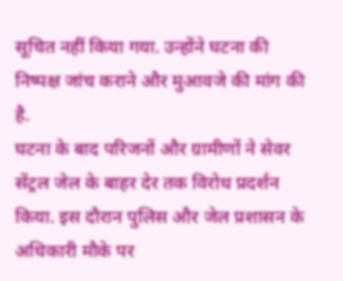सूचित नहीं किया गया. उन्होंने घटना की निष्पक्ष जांच कराने और मुआवजे की मांग की है.
घटना के बाद परिजनों और ग्रामीणों ने सेवर सेंट्रल जेल के बाहर देर तक विरोध प्रदर्शन किया. इस दौरान पुलिस और जेल प्रशासन के अधिकारी मौके पर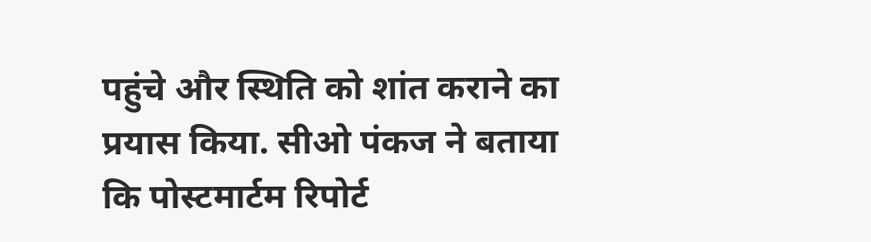पहुंचे और स्थिति को शांत कराने का प्रयास किया. सीओ पंकज ने बताया कि पोस्टमार्टम रिपोर्ट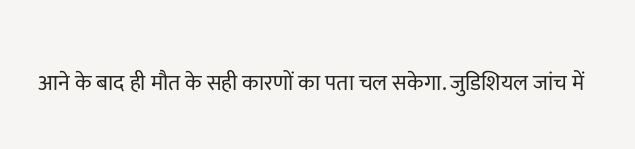आने के बाद ही मौत के सही कारणों का पता चल सकेगा. जुडिशियल जांच में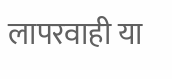लापरवाही या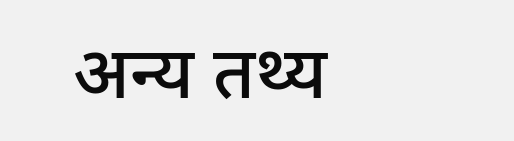अन्य तथ्य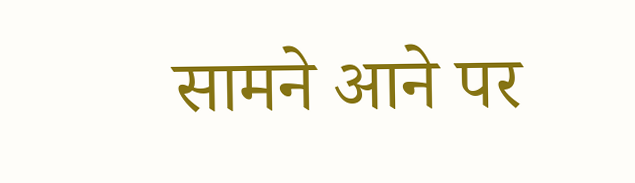सामने आने पर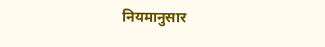नियमानुसार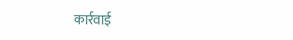कार्रवाई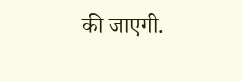की जाएगी.